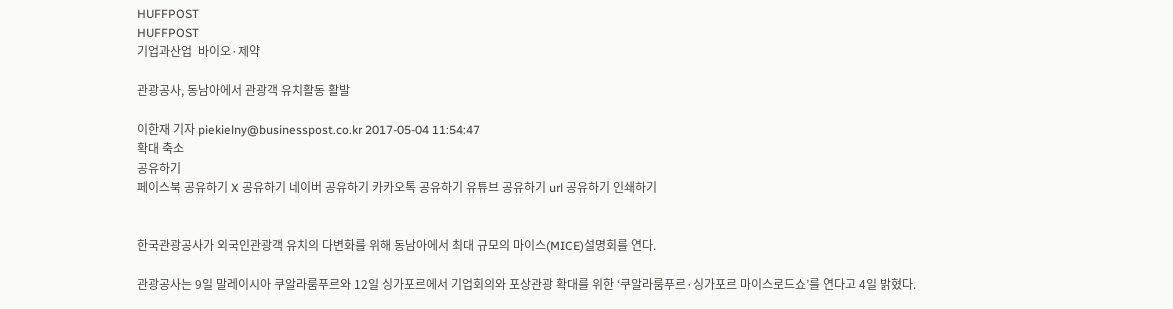HUFFPOST
HUFFPOST
기업과산업  바이오·제약

관광공사, 동남아에서 관광객 유치활동 활발

이한재 기자 piekielny@businesspost.co.kr 2017-05-04 11:54:47
확대 축소
공유하기
페이스북 공유하기 X 공유하기 네이버 공유하기 카카오톡 공유하기 유튜브 공유하기 url 공유하기 인쇄하기


한국관광공사가 외국인관광객 유치의 다변화를 위해 동남아에서 최대 규모의 마이스(MICE)설명회를 연다.

관광공사는 9일 말레이시아 쿠알라룸푸르와 12일 싱가포르에서 기업회의와 포상관광 확대를 위한 ‘쿠알라룸푸르·싱가포르 마이스로드쇼’를 연다고 4일 밝혔다.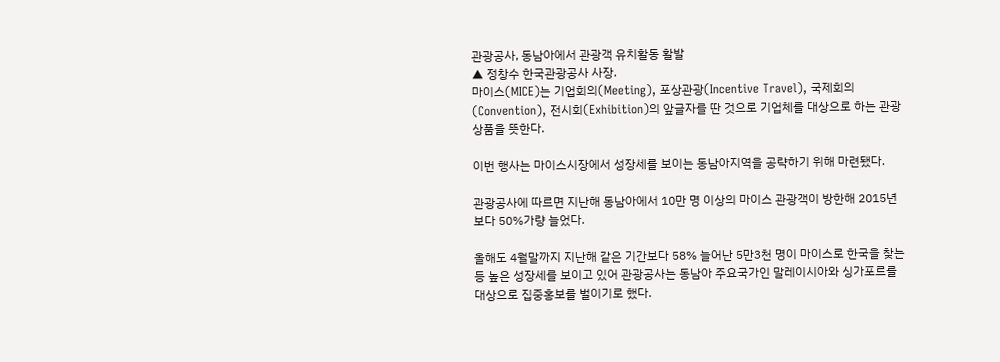관광공사, 동남아에서 관광객 유치활동 활발
▲ 정창수 한국관광공사 사장.
마이스(MICE)는 기업회의(Meeting), 포상관광(Incentive Travel), 국제회의(Convention), 전시회(Exhibition)의 앞글자를 딴 것으로 기업체를 대상으로 하는 관광상품을 뜻한다.

이번 행사는 마이스시장에서 성장세를 보이는 동남아지역을 공략하기 위해 마련됐다.

관광공사에 따르면 지난해 동남아에서 10만 명 이상의 마이스 관광객이 방한해 2015년보다 50%가량 늘었다.

올해도 4월말까지 지난해 같은 기간보다 58% 늘어난 5만3천 명이 마이스로 한국을 찾는 등 높은 성장세를 보이고 있어 관광공사는 동남아 주요국가인 말레이시아와 싱가포르를 대상으로 집중홍보를 벌이기로 했다.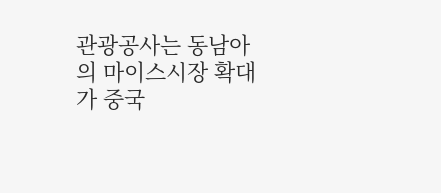관광공사는 동남아의 마이스시장 확대가 중국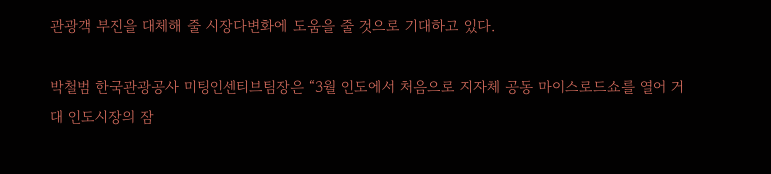관광객 부진을 대체해 줄 시장다변화에 도움을 줄 것으로 기대하고 있다.

박철범 한국관광공사 미팅인센티브팀장은 “3월 인도에서 처음으로 지자체 공동 마이스로드쇼를 열어 거대 인도시장의 잠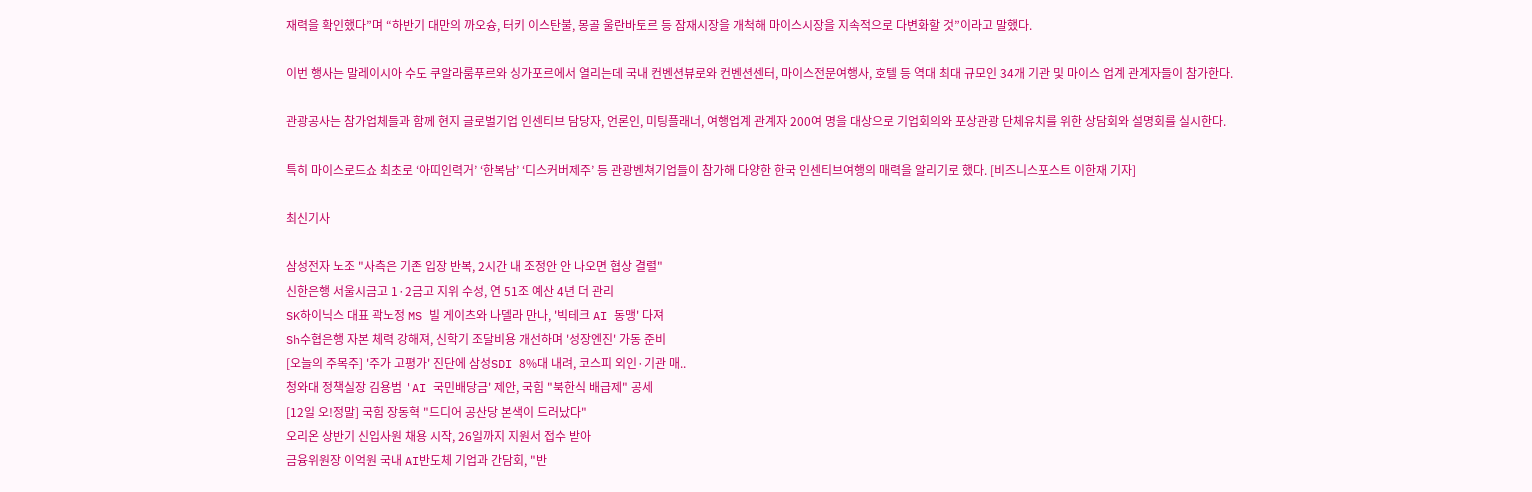재력을 확인했다”며 “하반기 대만의 까오슝, 터키 이스탄불, 몽골 울란바토르 등 잠재시장을 개척해 마이스시장을 지속적으로 다변화할 것”이라고 말했다.

이번 행사는 말레이시아 수도 쿠알라룸푸르와 싱가포르에서 열리는데 국내 컨벤션뷰로와 컨벤션센터, 마이스전문여행사, 호텔 등 역대 최대 규모인 34개 기관 및 마이스 업계 관계자들이 참가한다.

관광공사는 참가업체들과 함께 현지 글로벌기업 인센티브 담당자, 언론인, 미팅플래너, 여행업계 관계자 200여 명을 대상으로 기업회의와 포상관광 단체유치를 위한 상담회와 설명회를 실시한다.

특히 마이스로드쇼 최초로 ‘아띠인력거’ ‘한복남’ ‘디스커버제주’ 등 관광벤쳐기업들이 참가해 다양한 한국 인센티브여행의 매력을 알리기로 했다. [비즈니스포스트 이한재 기자]

최신기사

삼성전자 노조 "사측은 기존 입장 반복, 2시간 내 조정안 안 나오면 협상 결렬"
신한은행 서울시금고 1·2금고 지위 수성, 연 51조 예산 4년 더 관리
SK하이닉스 대표 곽노정 MS 빌 게이츠와 나델라 만나, '빅테크 AI 동맹' 다져
Sh수협은행 자본 체력 강해져, 신학기 조달비용 개선하며 '성장엔진' 가동 준비
[오늘의 주목주] '주가 고평가' 진단에 삼성SDI 8%대 내려, 코스피 외인·기관 매..
청와대 정책실장 김용범 'AI 국민배당금' 제안, 국힘 "북한식 배급제" 공세
[12일 오!정말] 국힘 장동혁 "드디어 공산당 본색이 드러났다"
오리온 상반기 신입사원 채용 시작, 26일까지 지원서 접수 받아
금융위원장 이억원 국내 AI반도체 기업과 간담회, "반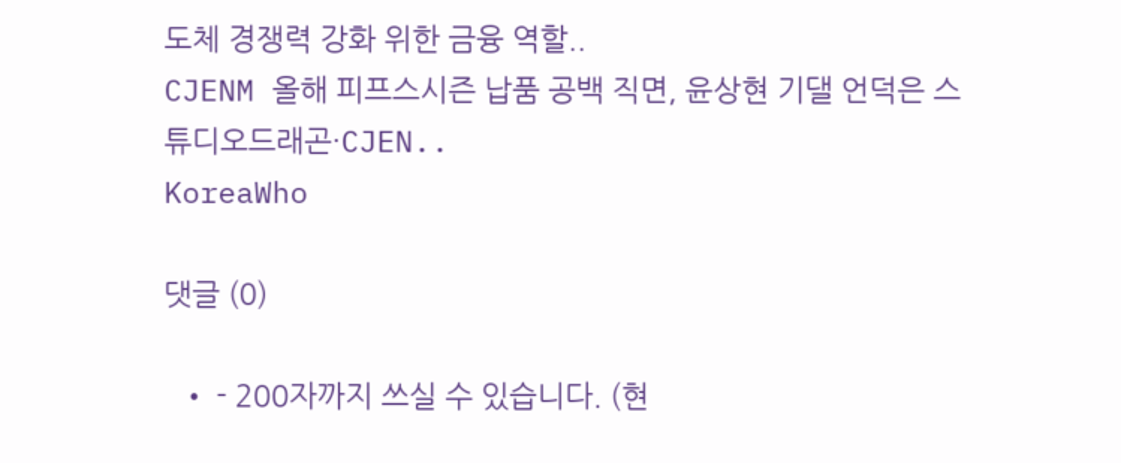도체 경쟁력 강화 위한 금융 역할..
CJENM 올해 피프스시즌 납품 공백 직면, 윤상현 기댈 언덕은 스튜디오드래곤·CJEN..
KoreaWho

댓글 (0)

  • - 200자까지 쓰실 수 있습니다. (현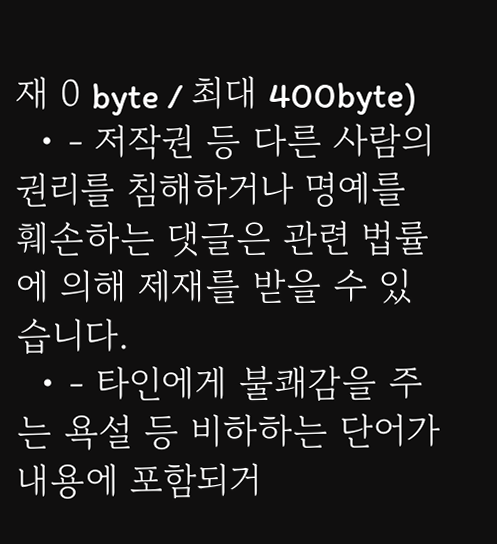재 0 byte / 최대 400byte)
  • - 저작권 등 다른 사람의 권리를 침해하거나 명예를 훼손하는 댓글은 관련 법률에 의해 제재를 받을 수 있습니다.
  • - 타인에게 불쾌감을 주는 욕설 등 비하하는 단어가 내용에 포함되거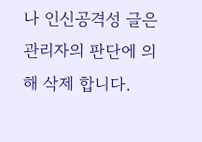나 인신공격성 글은 관리자의 판단에 의해 삭제 합니다.